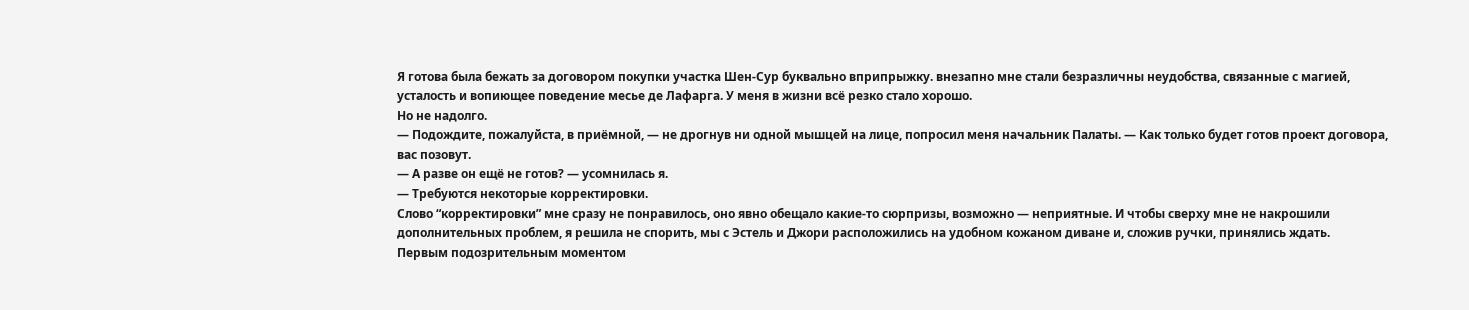Я готова была бежать за договором покупки участка Шен-Сур буквально вприпрыжку. внезапно мне стали безразличны неудобства, связанные с магией, усталость и вопиющее поведение месье де Лафарга. У меня в жизни всё резко стало хорошо.
Но не надолго.
— Подождите, пожалуйста, в приёмной, — не дрогнув ни одной мышцей на лице, попросил меня начальник Палаты. — Как только будет готов проект договора, вас позовут.
— А разве он ещё не готов? — усомнилась я.
— Требуются некоторые корректировки.
Слово “корректировки” мне сразу не понравилось, оно явно обещало какие-то сюрпризы, возможно — неприятные. И чтобы сверху мне не накрошили дополнительных проблем, я решила не спорить, мы с Эстель и Джори расположились на удобном кожаном диване и, сложив ручки, принялись ждать.
Первым подозрительным моментом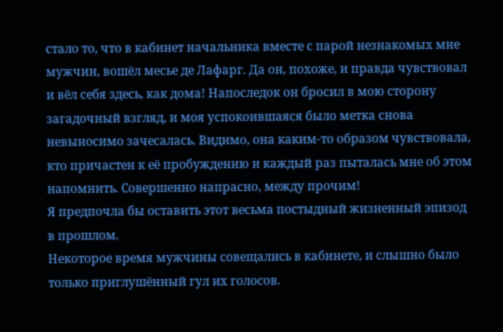стало то, что в кабинет начальника вместе с парой незнакомых мне мужчин, вошёл месье де Лафарг. Да он, похоже, и правда чувствовал и вёл себя здесь, как дома! Напоследок он бросил в мою сторону загадочный взгляд, и моя успокоившаяся было метка снова невыносимо зачесалась. Видимо, она каким-то образом чувствовала, кто причастен к её пробуждению и каждый раз пыталась мне об этом напомнить. Совершенно напрасно, между прочим!
Я предпочла бы оставить этот весьма постыдный жизненный эпизод в прошлом.
Некоторое время мужчины совещались в кабинете, и слышно было только приглушённый гул их голосов.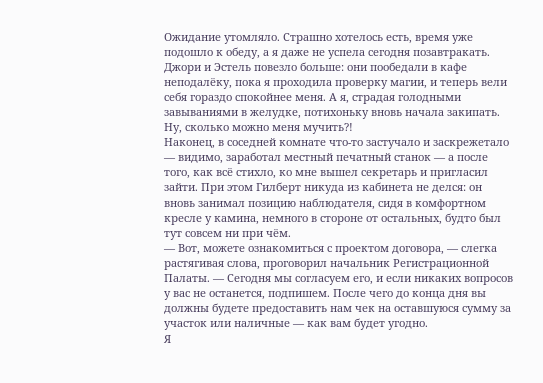Ожидание утомляло. Страшно хотелось есть, время уже подошло к обеду, а я даже не успела сегодня позавтракать. Джори и Эстель повезло больше: они пообедали в кафе неподалёку, пока я проходила проверку магии, и теперь вели себя гораздо спокойнее меня. А я, страдая голодными завываниями в желудке, потихоньку вновь начала закипать.
Ну, сколько можно меня мучить?!
Наконец, в соседней комнате что-то застучало и заскрежетало — видимо, заработал местный печатный станок — а после того, как всё стихло, ко мне вышел секретарь и пригласил зайти. При этом Гилберт никуда из кабинета не делся: он вновь занимал позицию наблюдателя, сидя в комфортном кресле у камина, немного в стороне от остальных, будто был тут совсем ни при чём.
— Вот, можете ознакомиться с проектом договора, — слегка растягивая слова, проговорил начальник Регистрационной Палаты. — Сегодня мы согласуем его, и если никаких вопросов у вас не останется, подпишем. После чего до конца дня вы должны будете предоставить нам чек на оставшуюся сумму за участок или наличные — как вам будет угодно.
Я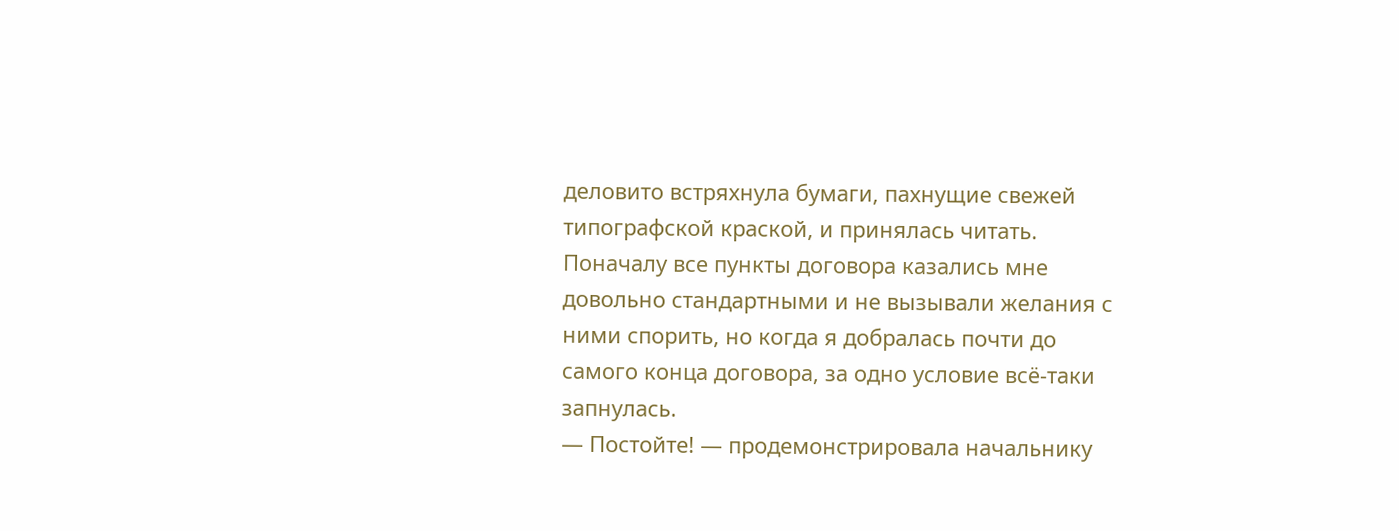деловито встряхнула бумаги, пахнущие свежей типографской краской, и принялась читать. Поначалу все пункты договора казались мне довольно стандартными и не вызывали желания с ними спорить, но когда я добралась почти до самого конца договора, за одно условие всё-таки запнулась.
— Постойте! — продемонстрировала начальнику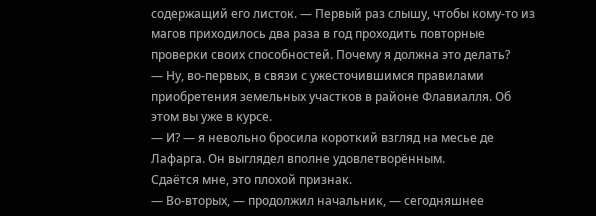содержащий его листок. — Первый раз слышу, чтобы кому-то из магов приходилось два раза в год проходить повторные проверки своих способностей. Почему я должна это делать?
— Ну, во-первых, в связи с ужесточившимся правилами приобретения земельных участков в районе Флавиалля. Об этом вы уже в курсе.
— И? — я невольно бросила короткий взгляд на месье де Лафарга. Он выглядел вполне удовлетворённым.
Сдаётся мне, это плохой признак.
— Во-вторых, — продолжил начальник, — сегодняшнее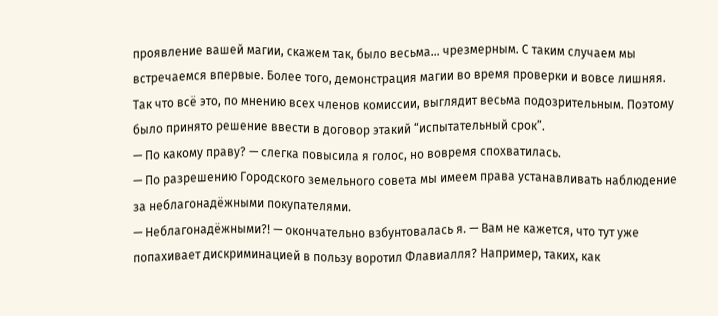проявление вашей магии, скажем так, было весьма… чрезмерным. С таким случаем мы встречаемся впервые. Более того, демонстрация магии во время проверки и вовсе лишняя. Так что всё это, по мнению всех членов комиссии, выглядит весьма подозрительным. Поэтому было принято решение ввести в договор этакий “испытательный срок”.
— По какому праву? — слегка повысила я голос, но вовремя спохватилась.
— По разрешению Городского земельного совета мы имеем права устанавливать наблюдение за неблагонадёжными покупателями.
— Неблагонадёжными?! — окончательно взбунтовалась я. — Вам не кажется, что тут уже попахивает дискриминацией в пользу воротил Флавиалля? Например, таких, как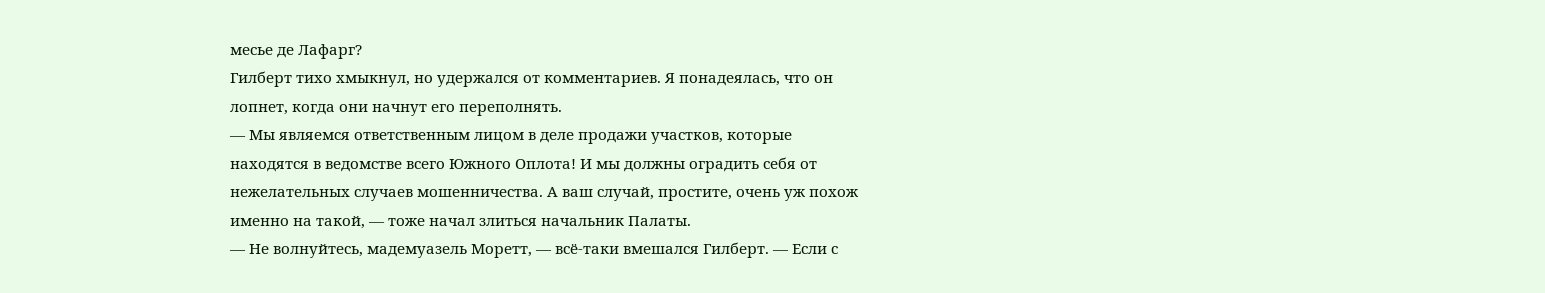месье де Лафарг?
Гилберт тихо хмыкнул, но удержался от комментариев. Я понадеялась, что он лопнет, когда они начнут его переполнять.
— Мы являемся ответственным лицом в деле продажи участков, которые находятся в ведомстве всего Южного Оплота! И мы должны оградить себя от нежелательных случаев мошенничества. А ваш случай, простите, очень уж похож именно на такой, — тоже начал злиться начальник Палаты.
— Не волнуйтесь, мадемуазель Моретт, — всё-таки вмешался Гилберт. — Если с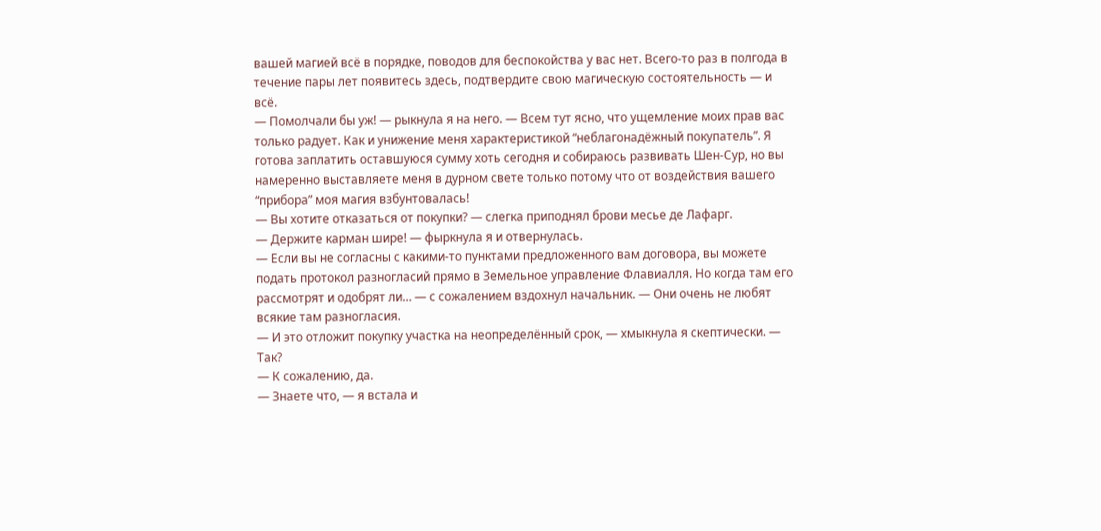вашей магией всё в порядке, поводов для беспокойства у вас нет. Всего-то раз в полгода в течение пары лет появитесь здесь, подтвердите свою магическую состоятельность — и всё.
— Помолчали бы уж! — рыкнула я на него. — Всем тут ясно, что ущемление моих прав вас только радует. Как и унижение меня характеристикой “неблагонадёжный покупатель”. Я готова заплатить оставшуюся сумму хоть сегодня и собираюсь развивать Шен-Сур, но вы намеренно выставляете меня в дурном свете только потому что от воздействия вашего “прибора” моя магия взбунтовалась!
— Вы хотите отказаться от покупки? — слегка приподнял брови месье де Лафарг.
— Держите карман шире! — фыркнула я и отвернулась.
— Если вы не согласны с какими-то пунктами предложенного вам договора, вы можете подать протокол разногласий прямо в Земельное управление Флавиалля. Но когда там его рассмотрят и одобрят ли… — с сожалением вздохнул начальник. — Они очень не любят всякие там разногласия.
— И это отложит покупку участка на неопределённый срок, — хмыкнула я скептически. — Так?
— К сожалению, да.
— Знаете что, — я встала и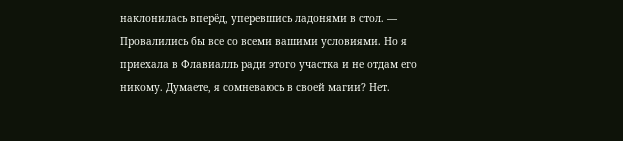наклонилась вперёд, уперевшись ладонями в стол. — Провалились бы все со всеми вашими условиями. Но я приехала в Флавиалль ради этого участка и не отдам его никому. Думаете, я сомневаюсь в своей магии? Нет.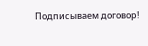Подписываем договор!